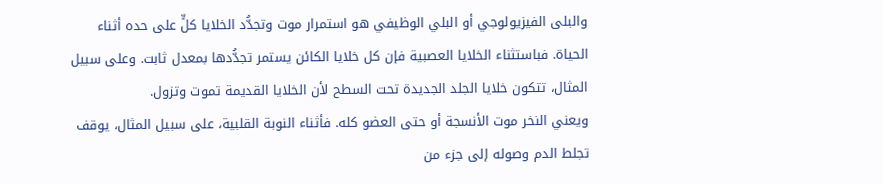والبلى الفيزيولوجي أو البلي الوظيفي هو استمرار موت وتجدُّد الخلايا كلٍّ على حده أثناء الحياة. فباستثناء الخلايا العصبية فإن كل خلايا الكائن يستمر تجدُّدها بمعدل ثابت. وعلى سبيل المثال، تتكون خلايا الجلد الجديدة تحت السطح لأن الخلايا القديمة تموت وتزول.
ويعني النخر موت الأنسجة أو حتى العضو كله. فأثناء النوبة القلبية، على سبيل المثال، يوقف تجلط الدم وصوله إلى جزء من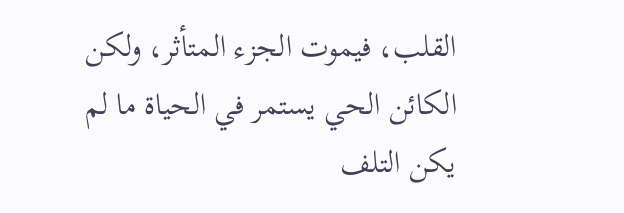القلب، فيموت الجزء المتأثر، ولكن الكائن الحي يستمر في الحياة ما لم يكن التلف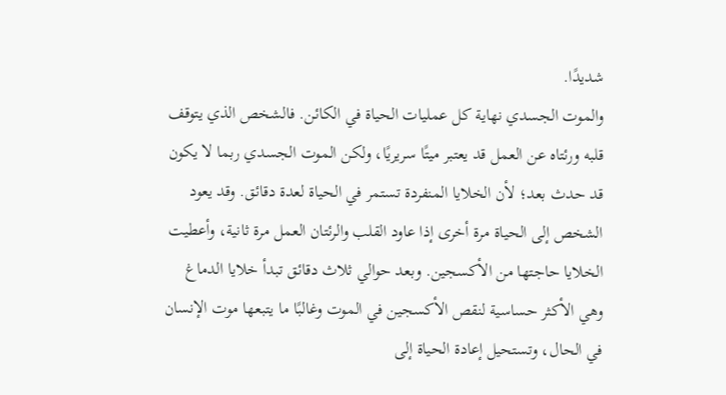شديدًا.
والموت الجسدي نهاية كل عمليات الحياة في الكائن. فالشخص الذي يتوقف قلبه ورئتاه عن العمل قد يعتبر ميتًا سريريًا، ولكن الموت الجسدي ربما لا يكون قد حدث بعد؛ لأن الخلايا المنفردة تستمر في الحياة لعدة دقائق. وقد يعود الشخص إلى الحياة مرة أخرى إذا عاود القلب والرئتان العمل مرة ثانية، وأعطيت الخلايا حاجتها من الأكسجين. وبعد حوالي ثلاث دقائق تبدأ خلايا الدماغ وهي الأكثر حساسية لنقص الأكسجين في الموت وغالبًا ما يتبعها موت الإنسان في الحال، وتستحيل إعادة الحياة إلى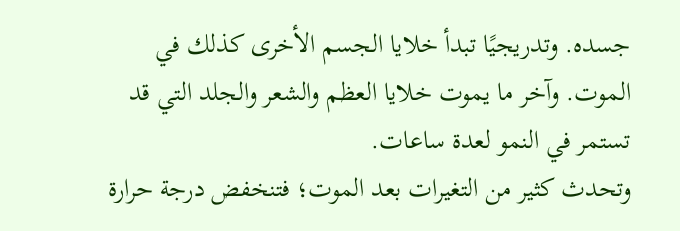جسده. وتدريجيًا تبدأ خلايا الجسم الأخرى كذلك في الموت. وآخر ما يموت خلايا العظم والشعر والجلد التي قد تستمر في النمو لعدة ساعات.
وتحدث كثير من التغيرات بعد الموت؛ فتنخفض درجة حرارة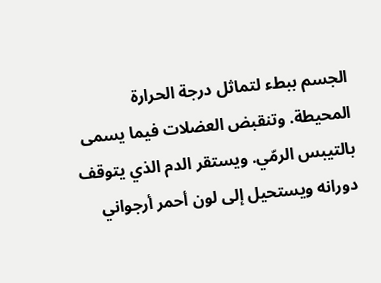الجسم ببطء لتماثل درجة الحرارة المحيطة. وتنقبض العضلات فيما يسمى بالتيبس الرمّي. ويستقر الدم الذي يتوقف دورانه ويستحيل إلى لون أحمر أرجواني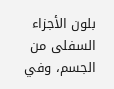بلون الأجزاء السفلى من الجسم، وفي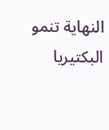النهاية تنمو البكتيريا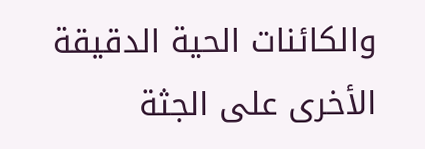والكائنات الحية الدقيقة الأخرى على الجثة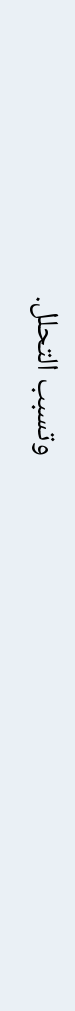وتسبب التحلل.